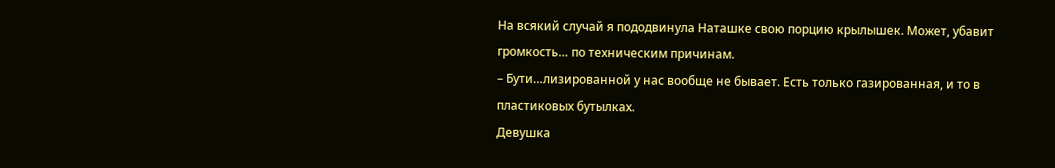На всякий случай я пододвинула Наташке свою порцию крылышек. Может, убавит громкость… по техническим причинам.
– Бути…лизированной у нас вообще не бывает. Есть только газированная, и то в пластиковых бутылках.
Девушка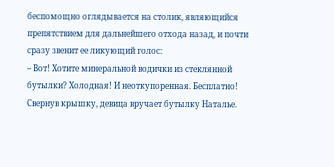беспомощно оглядывается на столик, являющийся препятствием для дальнейшего отхода назад, и почти сразу звенит ее ликующий голос:
– Вот! Хотите минеральной водички из стеклянной бутылки? Холодная! И неоткупоренная. Бесплатно!
Свернув крышку, девица вручает бутылку Наталье.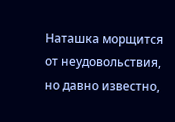Наташка морщится от неудовольствия, но давно известно,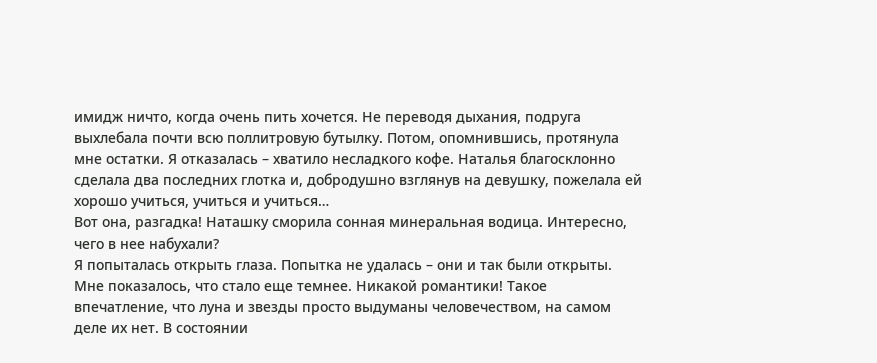имидж ничто, когда очень пить хочется. Не переводя дыхания, подруга выхлебала почти всю поллитровую бутылку. Потом, опомнившись, протянула мне остатки. Я отказалась – хватило несладкого кофе. Наталья благосклонно сделала два последних глотка и, добродушно взглянув на девушку, пожелала ей хорошо учиться, учиться и учиться…
Вот она, разгадка! Наташку сморила сонная минеральная водица. Интересно, чего в нее набухали?
Я попыталась открыть глаза. Попытка не удалась – они и так были открыты. Мне показалось, что стало еще темнее. Никакой романтики! Такое впечатление, что луна и звезды просто выдуманы человечеством, на самом деле их нет. В состоянии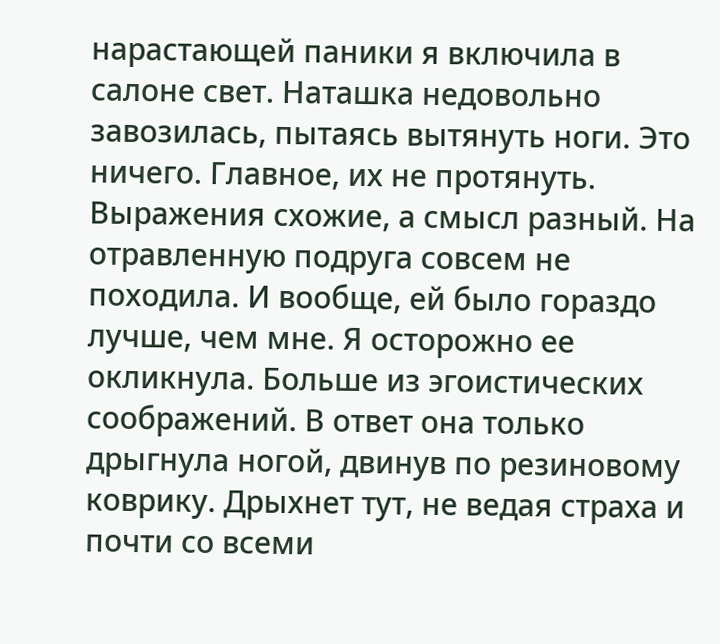нарастающей паники я включила в салоне свет. Наташка недовольно завозилась, пытаясь вытянуть ноги. Это ничего. Главное, их не протянуть. Выражения схожие, а смысл разный. На отравленную подруга совсем не походила. И вообще, ей было гораздо лучше, чем мне. Я осторожно ее окликнула. Больше из эгоистических соображений. В ответ она только дрыгнула ногой, двинув по резиновому коврику. Дрыхнет тут, не ведая страха и почти со всеми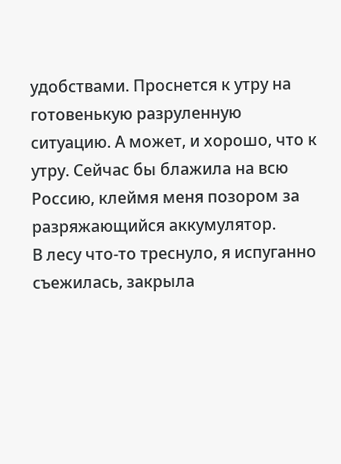удобствами. Проснется к утру на готовенькую разруленную ситуацию. А может, и хорошо, что к утру. Сейчас бы блажила на всю Россию, клеймя меня позором за разряжающийся аккумулятор.
В лесу что-то треснуло, я испуганно съежилась, закрыла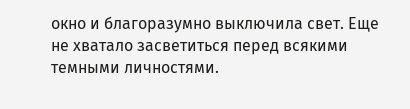окно и благоразумно выключила свет. Еще не хватало засветиться перед всякими темными личностями.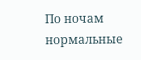По ночам нормальные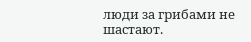люди за грибами не шастают.